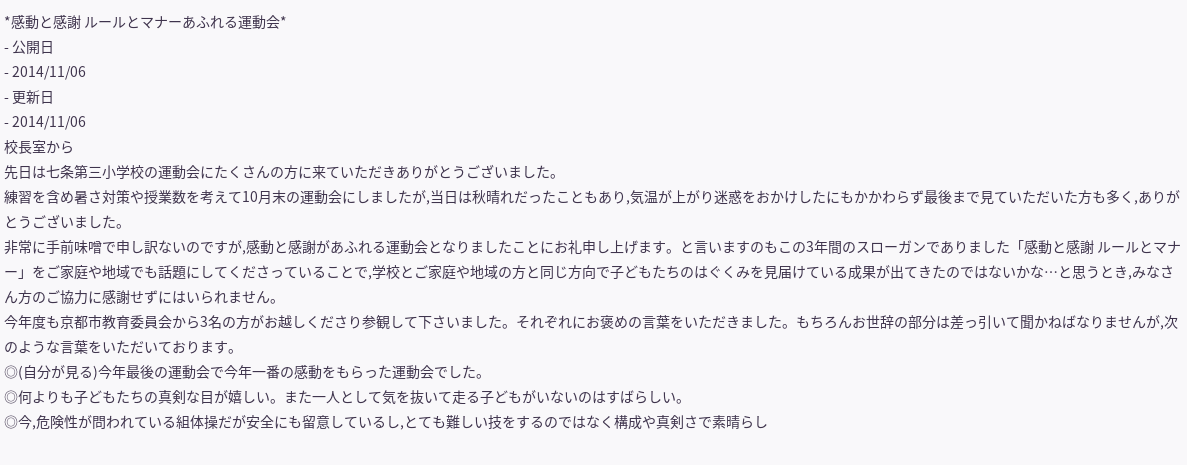*感動と感謝 ルールとマナーあふれる運動会*
- 公開日
- 2014/11/06
- 更新日
- 2014/11/06
校長室から
先日は七条第三小学校の運動会にたくさんの方に来ていただきありがとうございました。
練習を含め暑さ対策や授業数を考えて10月末の運動会にしましたが,当日は秋晴れだったこともあり,気温が上がり迷惑をおかけしたにもかかわらず最後まで見ていただいた方も多く,ありがとうございました。
非常に手前味噌で申し訳ないのですが,感動と感謝があふれる運動会となりましたことにお礼申し上げます。と言いますのもこの3年間のスローガンでありました「感動と感謝 ルールとマナー」をご家庭や地域でも話題にしてくださっていることで,学校とご家庭や地域の方と同じ方向で子どもたちのはぐくみを見届けている成果が出てきたのではないかな…と思うとき,みなさん方のご協力に感謝せずにはいられません。
今年度も京都市教育委員会から3名の方がお越しくださり参観して下さいました。それぞれにお褒めの言葉をいただきました。もちろんお世辞の部分は差っ引いて聞かねばなりませんが,次のような言葉をいただいております。
◎(自分が見る)今年最後の運動会で今年一番の感動をもらった運動会でした。
◎何よりも子どもたちの真剣な目が嬉しい。また一人として気を抜いて走る子どもがいないのはすばらしい。
◎今,危険性が問われている組体操だが安全にも留意しているし,とても難しい技をするのではなく構成や真剣さで素晴らし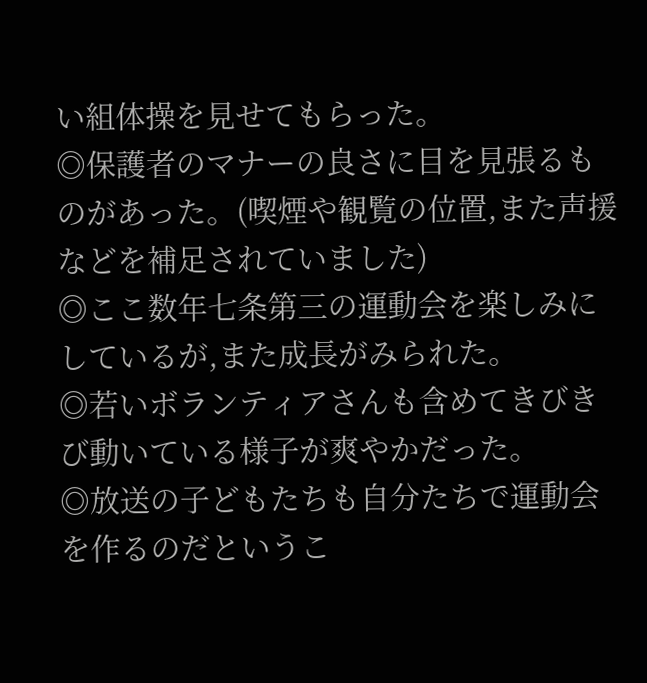い組体操を見せてもらった。
◎保護者のマナーの良さに目を見張るものがあった。(喫煙や観覧の位置,また声援などを補足されていました)
◎ここ数年七条第三の運動会を楽しみにしているが,また成長がみられた。
◎若いボランティアさんも含めてきびきび動いている様子が爽やかだった。
◎放送の子どもたちも自分たちで運動会を作るのだというこ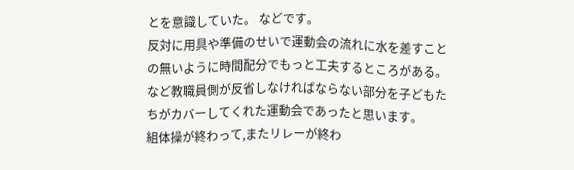とを意識していた。 などです。
反対に用具や準備のせいで運動会の流れに水を差すことの無いように時間配分でもっと工夫するところがある。など教職員側が反省しなければならない部分を子どもたちがカバーしてくれた運動会であったと思います。
組体操が終わって,またリレーが終わ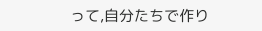って,自分たちで作り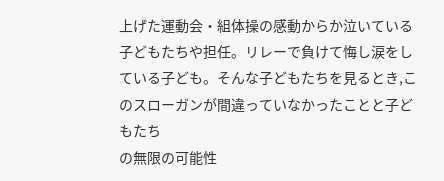上げた運動会・組体操の感動からか泣いている子どもたちや担任。リレーで負けて悔し涙をしている子ども。そんな子どもたちを見るとき,このスローガンが間違っていなかったことと子どもたち
の無限の可能性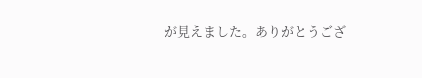が見えました。ありがとうござ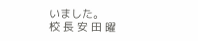いました。
校 長 安 田 曜